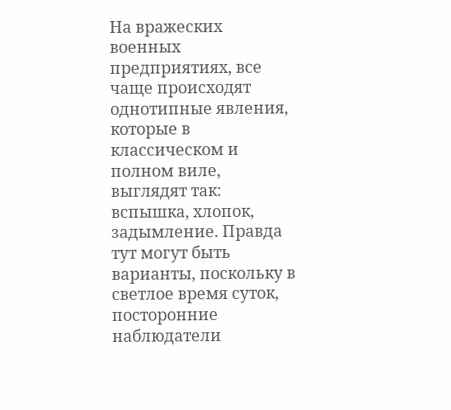На вражеских военных предприятиях, все чаще происходят однотипные явления, которые в классическом и полном виле, выглядят так: вспышка, хлопок, задымление. Правда тут могут быть варианты, поскольку в светлое время суток, посторонние наблюдатели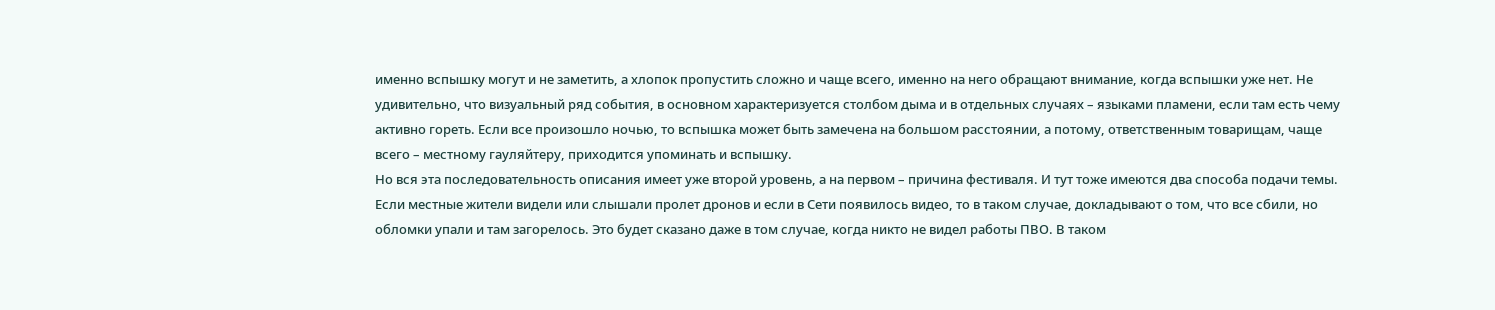именно вспышку могут и не заметить, а хлопок пропустить сложно и чаще всего, именно на него обращают внимание, когда вспышки уже нет. Не удивительно, что визуальный ряд события, в основном характеризуется столбом дыма и в отдельных случаях – языками пламени, если там есть чему активно гореть. Если все произошло ночью, то вспышка может быть замечена на большом расстоянии, а потому, ответственным товарищам, чаще всего – местному гауляйтеру, приходится упоминать и вспышку.
Но вся эта последовательность описания имеет уже второй уровень, а на первом – причина фестиваля. И тут тоже имеются два способа подачи темы. Если местные жители видели или слышали пролет дронов и если в Сети появилось видео, то в таком случае, докладывают о том, что все сбили, но обломки упали и там загорелось. Это будет сказано даже в том случае, когда никто не видел работы ПВО. В таком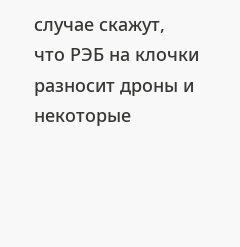случае скажут, что РЭБ на клочки разносит дроны и некоторые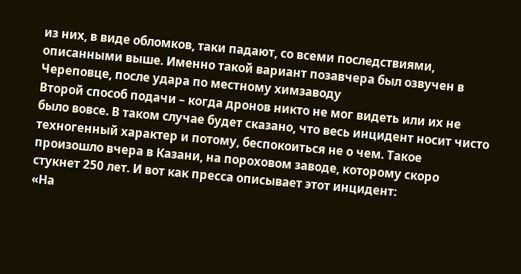из них, в виде обломков, таки падают, со всеми последствиями, описанными выше. Именно такой вариант позавчера был озвучен в Череповце, после удара по местному химзаводу
Второй способ подачи – когда дронов никто не мог видеть или их не было вовсе. В таком случае будет сказано, что весь инцидент носит чисто техногенный характер и потому, беспокоиться не о чем. Такое произошло вчера в Казани, на пороховом заводе, которому скоро стукнет 250 лет. И вот как пресса описывает этот инцидент:
«На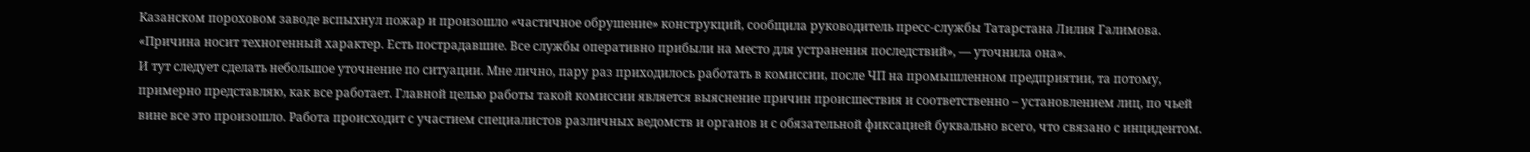Казанском пороховом заводе вспыхнул пожар и произошло «частичное обрушение» конструкций, сообщила руководитель пресс-службы Татарстана Лилия Галимова. «Причина носит техногенный характер. Есть пострадавшие. Все службы оперативно прибыли на место для устранения последствий», — уточнила она».
И тут следует сделать небольшое уточнение по ситуации. Мне лично, пару раз приходилось работать в комиссии, после ЧП на промышленном предприятии, та потому, примерно представляю, как все работает. Главной целью работы такой комиссии является выяснение причин происшествия и соответственно – установлением лиц, по чьей вине все это произошло. Работа происходит с участием специалистов различных ведомств и органов и с обязательной фиксацией буквально всего, что связано с инцидентом.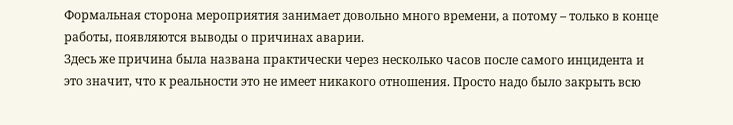Формальная сторона мероприятия занимает довольно много времени, а потому – только в конце работы, появляются выводы о причинах аварии.
Здесь же причина была названа практически через несколько часов после самого инцидента и это значит, что к реальности это не имеет никакого отношения. Просто надо было закрыть всю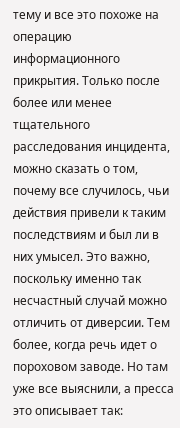тему и все это похоже на операцию информационного прикрытия. Только после более или менее тщательного расследования инцидента, можно сказать о том, почему все случилось, чьи действия привели к таким последствиям и был ли в них умысел. Это важно, поскольку именно так несчастный случай можно отличить от диверсии. Тем более, когда речь идет о пороховом заводе. Но там уже все выяснили, а пресса это описывает так: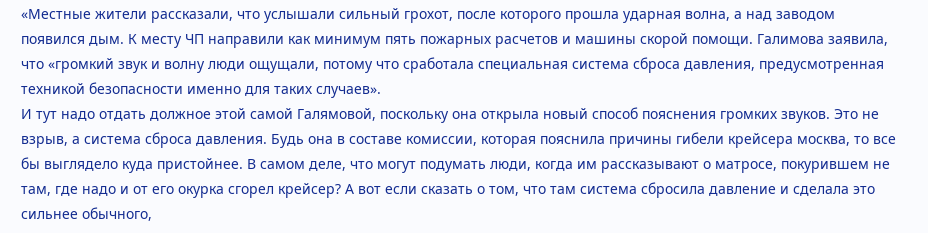«Местные жители рассказали, что услышали сильный грохот, после которого прошла ударная волна, а над заводом появился дым. К месту ЧП направили как минимум пять пожарных расчетов и машины скорой помощи. Галимова заявила, что «громкий звук и волну люди ощущали, потому что сработала специальная система сброса давления, предусмотренная техникой безопасности именно для таких случаев».
И тут надо отдать должное этой самой Галямовой, поскольку она открыла новый способ пояснения громких звуков. Это не взрыв, а система сброса давления. Будь она в составе комиссии, которая пояснила причины гибели крейсера москва, то все бы выглядело куда пристойнее. В самом деле, что могут подумать люди, когда им рассказывают о матросе, покурившем не там, где надо и от его окурка сгорел крейсер? А вот если сказать о том, что там система сбросила давление и сделала это сильнее обычного,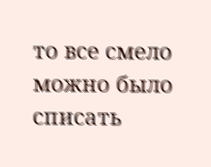то все смело можно было списать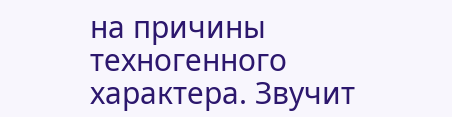на причины техногенного характера. Звучит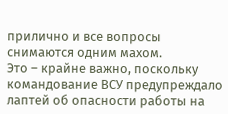прилично и все вопросы снимаются одним махом.
Это – крайне важно, поскольку командование ВСУ предупреждало лаптей об опасности работы на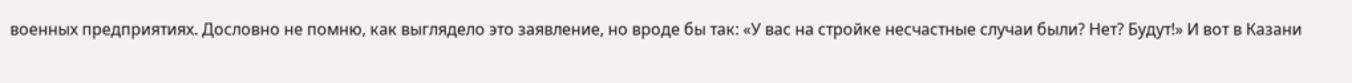военных предприятиях. Дословно не помню, как выглядело это заявление, но вроде бы так: «У вас на стройке несчастные случаи были? Нет? Будут!» И вот в Казани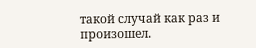такой случай как раз и произошел.